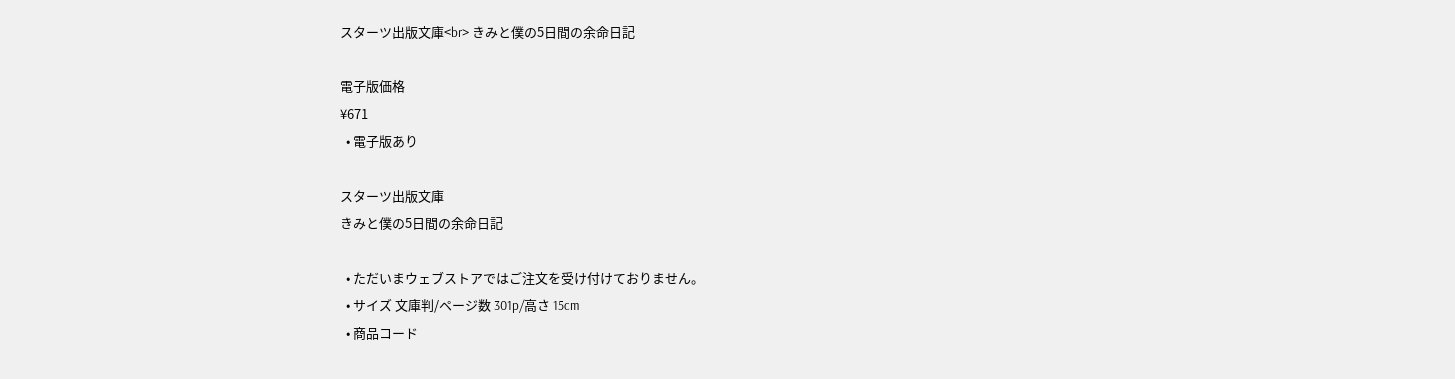スターツ出版文庫<br> きみと僕の5日間の余命日記

電子版価格
¥671
  • 電子版あり

スターツ出版文庫
きみと僕の5日間の余命日記

  • ただいまウェブストアではご注文を受け付けておりません。
  • サイズ 文庫判/ページ数 301p/高さ 15cm
  • 商品コード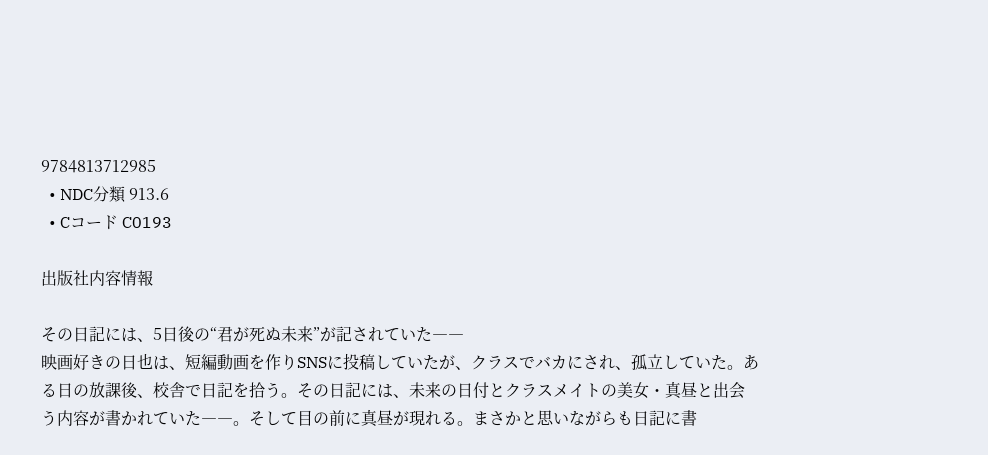9784813712985
  • NDC分類 913.6
  • Cコード C0193

出版社内容情報

その日記には、5日後の“君が死ぬ未来”が記されていた――
映画好きの日也は、短編動画を作りSNSに投稿していたが、クラスでバカにされ、孤立していた。ある日の放課後、校舎で日記を拾う。その日記には、未来の日付とクラスメイトの美女・真昼と出会う内容が書かれていた――。そして目の前に真昼が現れる。まさかと思いながらも日記に書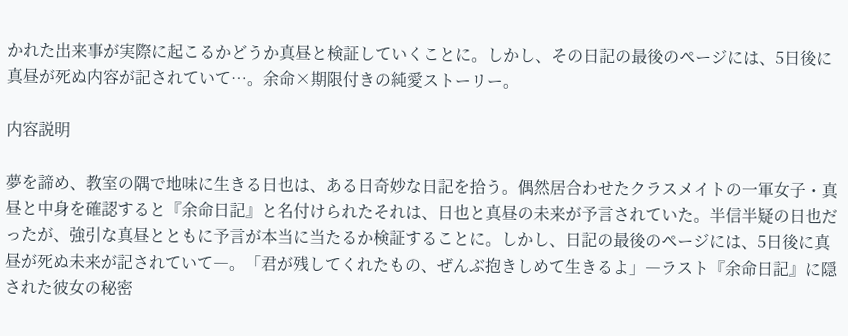かれた出来事が実際に起こるかどうか真昼と検証していくことに。しかし、その日記の最後のページには、5日後に真昼が死ぬ内容が記されていて…。余命×期限付きの純愛ストーリー。

内容説明

夢を諦め、教室の隅で地味に生きる日也は、ある日奇妙な日記を拾う。偶然居合わせたクラスメイトの一軍女子・真昼と中身を確認すると『余命日記』と名付けられたそれは、日也と真昼の未来が予言されていた。半信半疑の日也だったが、強引な真昼とともに予言が本当に当たるか検証することに。しかし、日記の最後のページには、5日後に真昼が死ぬ未来が記されていて―。「君が残してくれたもの、ぜんぶ抱きしめて生きるよ」―ラスト『余命日記』に隠された彼女の秘密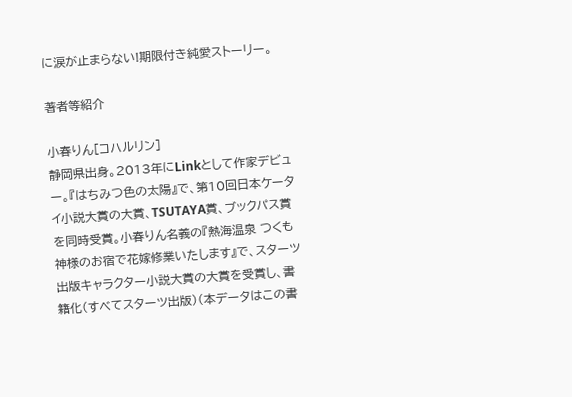に涙が止まらない!期限付き純愛ストーリー。

著者等紹介

小春りん[コハルリン]
静岡県出身。2013年にLinkとして作家デビュー。『はちみつ色の太陽』で、第10回日本ケータイ小説大賞の大賞、TSUTAYA賞、ブックパス賞を同時受賞。小春りん名義の『熱海温泉 つくも神様のお宿で花嫁修業いたします』で、スターツ出版キャラクター小説大賞の大賞を受賞し、書籍化(すべてスターツ出版)(本データはこの書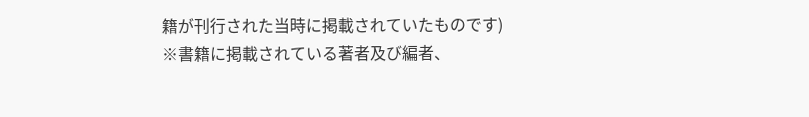籍が刊行された当時に掲載されていたものです)
※書籍に掲載されている著者及び編者、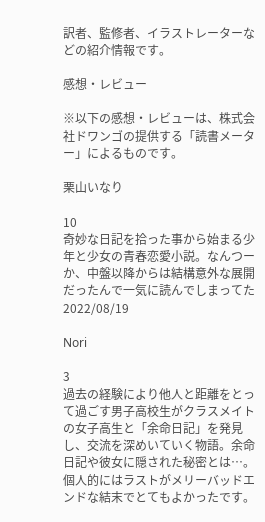訳者、監修者、イラストレーターなどの紹介情報です。

感想・レビュー

※以下の感想・レビューは、株式会社ドワンゴの提供する「読書メーター」によるものです。

栗山いなり

10
奇妙な日記を拾った事から始まる少年と少女の青春恋愛小説。なんつーか、中盤以降からは結構意外な展開だったんで一気に読んでしまってた2022/08/19

Nori

3
過去の経験により他人と距離をとって過ごす男子高校生がクラスメイトの女子高生と「余命日記」を発見し、交流を深めいていく物語。余命日記や彼女に隠された秘密とは…。個人的にはラストがメリーバッドエンドな結末でとてもよかったです。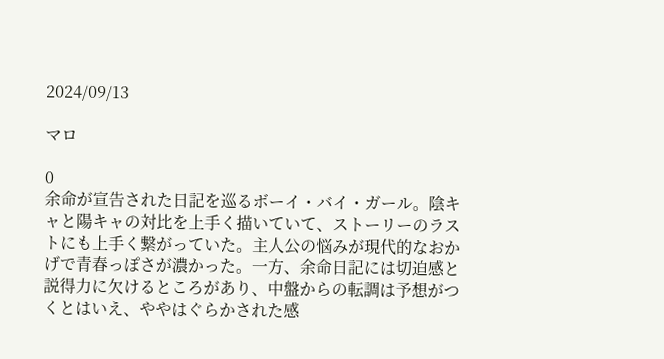2024/09/13

マロ

0
余命が宣告された日記を巡るボーイ・バイ・ガール。陰キャと陽キャの対比を上手く描いていて、ストーリーのラストにも上手く繋がっていた。主人公の悩みが現代的なおかげで青春っぽさが濃かった。一方、余命日記には切迫感と説得力に欠けるところがあり、中盤からの転調は予想がつくとはいえ、ややはぐらかされた感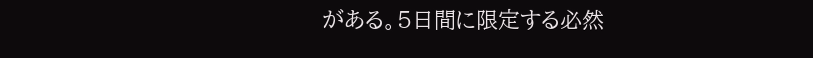がある。5日間に限定する必然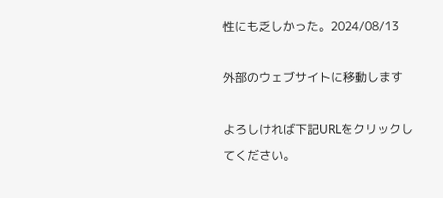性にも乏しかった。2024/08/13

外部のウェブサイトに移動します

よろしければ下記URLをクリックしてください。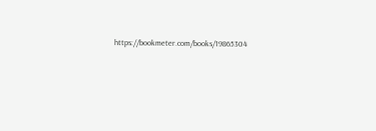https://bookmeter.com/books/19865304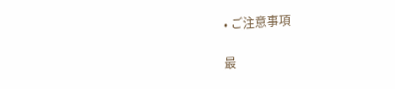• ご注意事項

最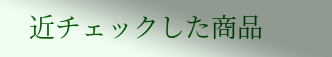近チェックした商品